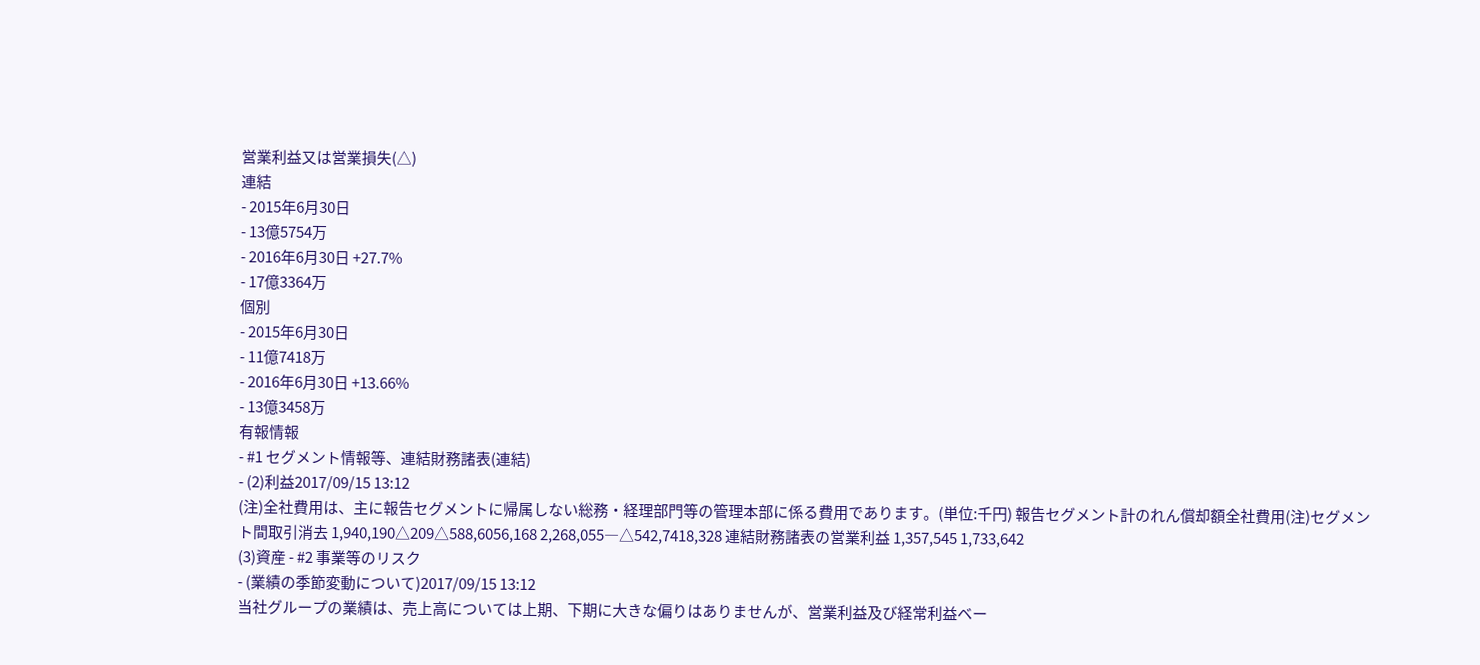営業利益又は営業損失(△)
連結
- 2015年6月30日
- 13億5754万
- 2016年6月30日 +27.7%
- 17億3364万
個別
- 2015年6月30日
- 11億7418万
- 2016年6月30日 +13.66%
- 13億3458万
有報情報
- #1 セグメント情報等、連結財務諸表(連結)
- (2)利益2017/09/15 13:12
(注)全社費用は、主に報告セグメントに帰属しない総務・経理部門等の管理本部に係る費用であります。(単位:千円) 報告セグメント計のれん償却額全社費用(注)セグメント間取引消去 1,940,190△209△588,6056,168 2,268,055―△542,7418,328 連結財務諸表の営業利益 1,357,545 1,733,642
(3)資産 - #2 事業等のリスク
- (業績の季節変動について)2017/09/15 13:12
当社グループの業績は、売上高については上期、下期に大きな偏りはありませんが、営業利益及び経常利益ベー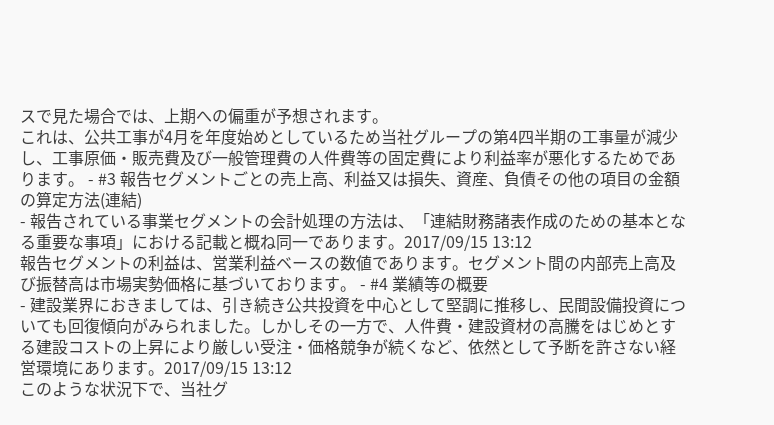スで見た場合では、上期への偏重が予想されます。
これは、公共工事が4月を年度始めとしているため当社グループの第4四半期の工事量が減少し、工事原価・販売費及び一般管理費の人件費等の固定費により利益率が悪化するためであります。 - #3 報告セグメントごとの売上高、利益又は損失、資産、負債その他の項目の金額の算定方法(連結)
- 報告されている事業セグメントの会計処理の方法は、「連結財務諸表作成のための基本となる重要な事項」における記載と概ね同一であります。2017/09/15 13:12
報告セグメントの利益は、営業利益ベースの数値であります。セグメント間の内部売上高及び振替高は市場実勢価格に基づいております。 - #4 業績等の概要
- 建設業界におきましては、引き続き公共投資を中心として堅調に推移し、民間設備投資についても回復傾向がみられました。しかしその一方で、人件費・建設資材の高騰をはじめとする建設コストの上昇により厳しい受注・価格競争が続くなど、依然として予断を許さない経営環境にあります。2017/09/15 13:12
このような状況下で、当社グ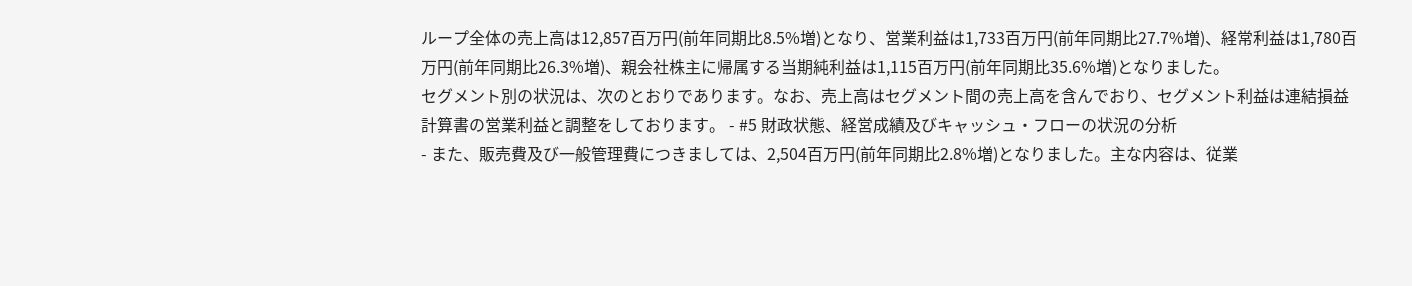ループ全体の売上高は12,857百万円(前年同期比8.5%増)となり、営業利益は1,733百万円(前年同期比27.7%増)、経常利益は1,780百万円(前年同期比26.3%増)、親会社株主に帰属する当期純利益は1,115百万円(前年同期比35.6%増)となりました。
セグメント別の状況は、次のとおりであります。なお、売上高はセグメント間の売上高を含んでおり、セグメント利益は連結損益計算書の営業利益と調整をしております。 - #5 財政状態、経営成績及びキャッシュ・フローの状況の分析
- また、販売費及び一般管理費につきましては、2,504百万円(前年同期比2.8%増)となりました。主な内容は、従業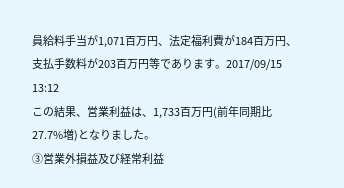員給料手当が1,071百万円、法定福利費が184百万円、支払手数料が203百万円等であります。2017/09/15 13:12
この結果、営業利益は、1,733百万円(前年同期比27.7%増)となりました。
③営業外損益及び経常利益